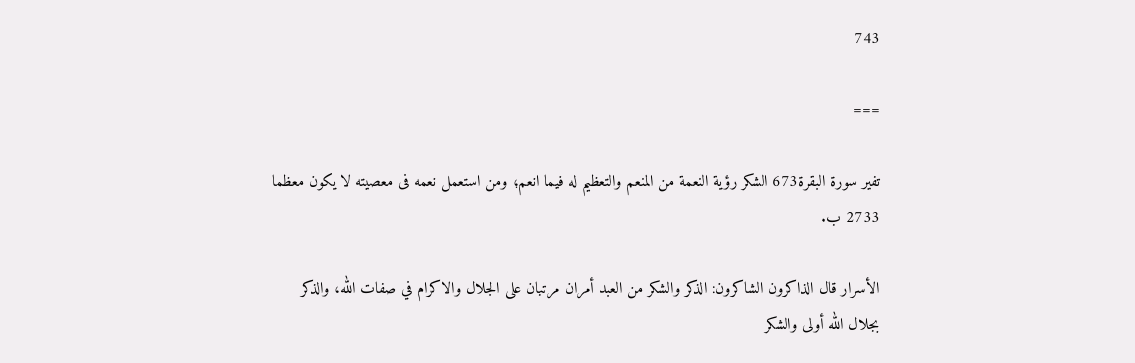743

===

تفير سورة البقرة673 الشكر رؤية النعمة من المنعم والتعظيم له فيما انعم؛ ومن استعمل نعمه فى معصيته لا يكون معظما 2733 ب.

الأسرار قال الذاكرون الشاكرون: الذكر والشكر من العبد أمران مرتبان على الجلال والاكرام في صفات الله، والذكر بجلال الله أولى والشكر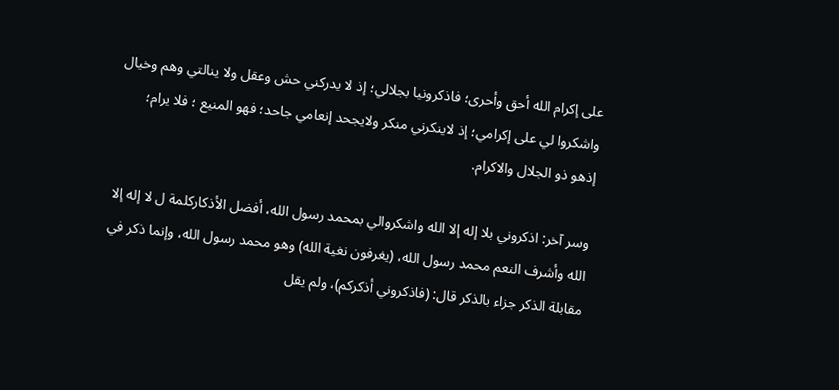على إكرام الله أحق وأحرى؛ فاذكرونيا بجلالي؛ إذ لا يدركني حش وعقل ولا ينالتي وهم وخيال واشكروا لي على إكرامي؛ إذ لاينكرني منكر ولايجحد إنعامي جاحد؛ فهو المنيع ؛ فلا يرام؛ إذهو ذو الجلال والاكرام.

وسر آخر: اذكروني بلا إله إلا الله واشكروالي بمحمد رسول الله، أفضل الأذكاركلمة ل لا إله إلا الله وأشرف النعم محمد رسول الله، (يغرفون نغية الله) وهو محمد رسول الله، وإنما ذكر في مقابلة الذكر جزاء بالذكر قال: (فاذكروني أذكركم)، ولم يقل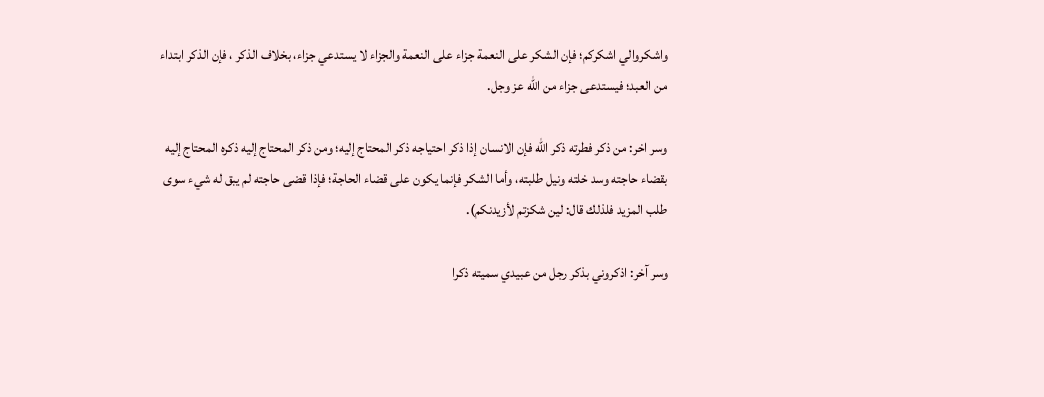واشكروالي اشكركم؛ فإن الشكر على النعمة جزاء على النعمة والجزاء لا يستدعي جزاء، بخلاف الذكر ، فإن الذكر ابتداء من العبد؛ فيستدعى جزاء من الله عز وجل.

وسر اخر: من ذكر فطرته ذكر الله فإن الانسان إذا ذكر احتياجه ذكر المحتاج إليه؛ ومن ذكر المحتاج إليه ذكره المحتاج إليه بقضاء حاجته وسد خلته ونيل طلبته، وأما الشكر فإنما يكون على قضاء الحاجة؛ فإذا قضى حاجته لم يبق له شيء سوى طلب المزيد فلذلك قال: لين شكزتم لأزيدنكم).

وسر آخر: اذكروني بذكر رجل من عبيدي سميته ذكرا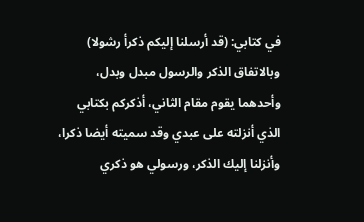في كتابي: (قد أرسلنا إليكم ذكرأ رشولا) وبالاتفاق الذكر والرسول مبدل وبدل، وأحدهما يقوم مقام الثاني، أذكركم بكتابي الذي أنزلته على عبدي وقد سميته أيضا ذكرا، وأنزلنا إليك الذكر، ورسولي هو ذكري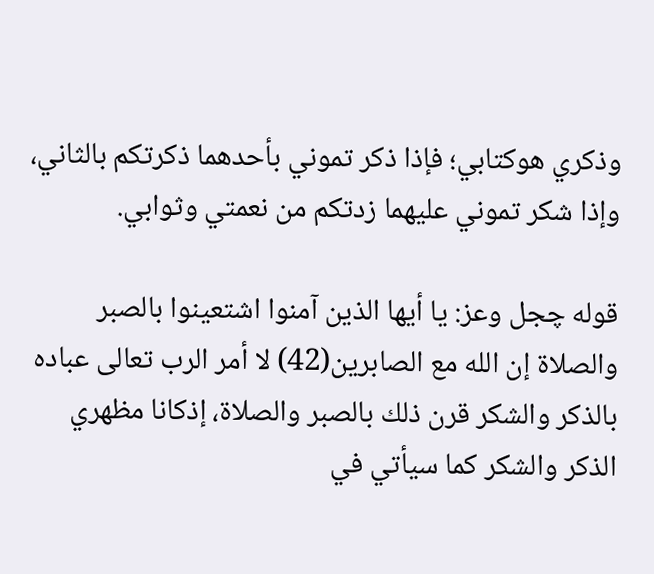وذكري هوكتابي؛ فإذا ذكر تموني بأحدهما ذكرتكم بالثاني، وإذا شكر تموني عليهما زدتكم من نعمتي وثوابي.

قوله چجل وعز: يا أيها الذين آمنوا اشتعينوا بالصبر والصلاة إن الله مع الصابرين(42) لا أمر الرب تعالى عباده بالذكر والشكر قرن ذلك بالصبر والصلاة، إذكانا مظهري الذكر والشكر كما سيأتي في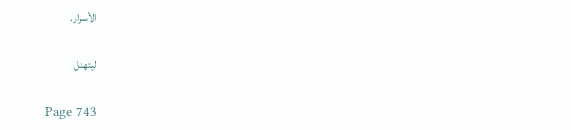الأسرار.

ليتهنل

Page 743